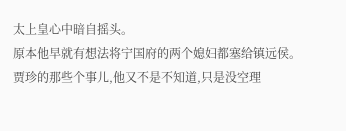太上皇心中暗自摇头。
原本他早就有想法将宁国府的两个媳妇都塞给镇远侯。
贾珍的那些个事儿,他又不是不知道,只是没空理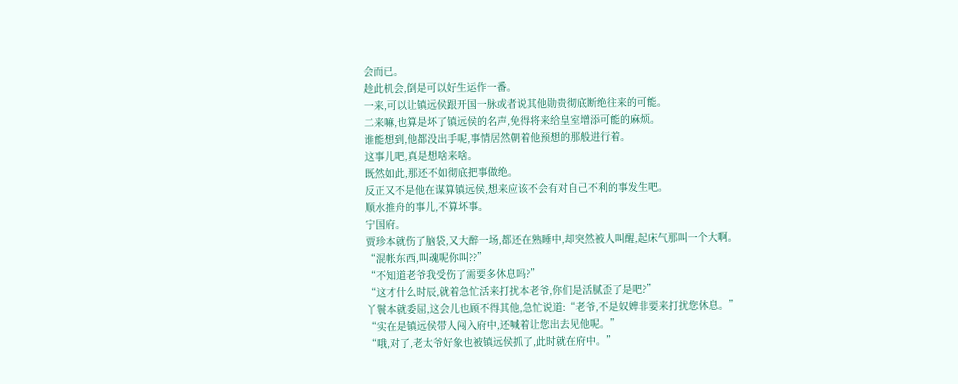会而已。
趁此机会,倒是可以好生运作一番。
一来,可以让镇远侯跟开国一脉或者说其他勋贵彻底断绝往来的可能。
二来嘛,也算是坏了镇远侯的名声,免得将来给皇室增添可能的麻烦。
谁能想到,他都没出手呢,事情居然朝着他预想的那般进行着。
这事儿吧,真是想啥来啥。
既然如此,那还不如彻底把事做绝。
反正又不是他在谋算镇远侯,想来应该不会有对自己不利的事发生吧。
顺水推舟的事儿,不算坏事。
宁国府。
贾珍本就伤了脑袋,又大醉一场,都还在熟睡中,却突然被人叫醒,起床气那叫一个大啊。
“混帐东西,叫魂呢你叫??”
“不知道老爷我受伤了需要多休息吗?”
“这才什么时辰,就着急忙活来打扰本老爷,你们是活腻歪了是吧?”
丫鬟本就委屈,这会儿也顾不得其他,急忙说道:“老爷,不是奴婢非要来打扰您休息。”
“实在是镇远侯带人闯入府中,还喊着让您出去见他呢。”
“哦,对了,老太爷好象也被镇远侯抓了,此时就在府中。”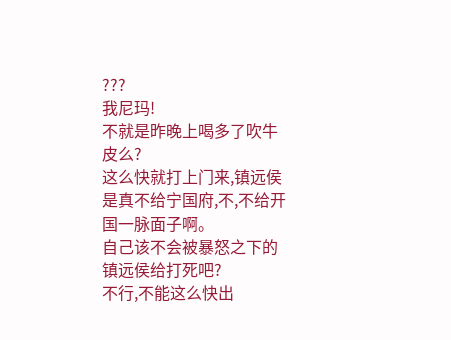???
我尼玛!
不就是昨晚上喝多了吹牛皮么?
这么快就打上门来,镇远侯是真不给宁国府,不,不给开国一脉面子啊。
自己该不会被暴怒之下的镇远侯给打死吧?
不行,不能这么快出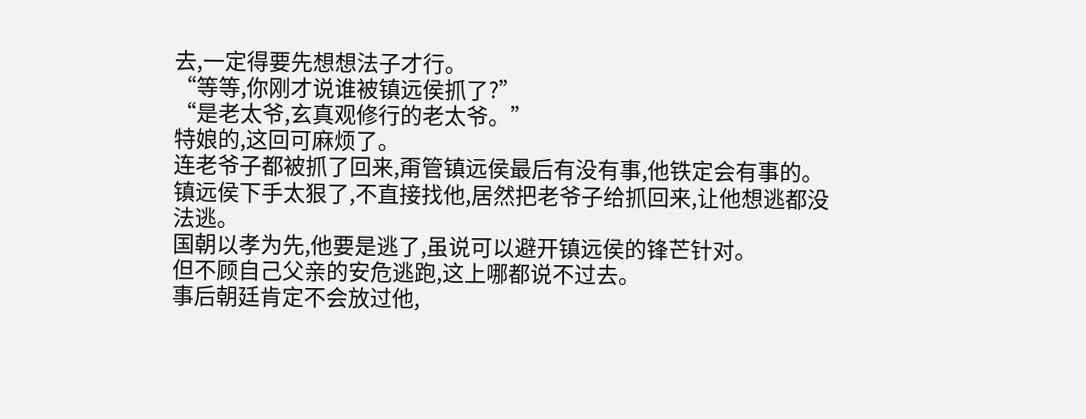去,一定得要先想想法子才行。
“等等,你刚才说谁被镇远侯抓了?”
“是老太爷,玄真观修行的老太爷。”
特娘的,这回可麻烦了。
连老爷子都被抓了回来,甭管镇远侯最后有没有事,他铁定会有事的。
镇远侯下手太狠了,不直接找他,居然把老爷子给抓回来,让他想逃都没法逃。
国朝以孝为先,他要是逃了,虽说可以避开镇远侯的锋芒针对。
但不顾自己父亲的安危逃跑,这上哪都说不过去。
事后朝廷肯定不会放过他,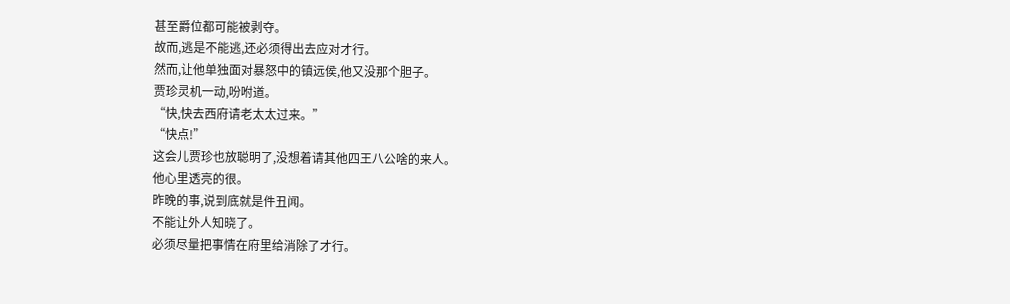甚至爵位都可能被剥夺。
故而,逃是不能逃,还必须得出去应对才行。
然而,让他单独面对暴怒中的镇远侯,他又没那个胆子。
贾珍灵机一动,吩咐道。
“快,快去西府请老太太过来。”
“快点!”
这会儿贾珍也放聪明了,没想着请其他四王八公啥的来人。
他心里透亮的很。
昨晚的事,说到底就是件丑闻。
不能让外人知晓了。
必须尽量把事情在府里给消除了才行。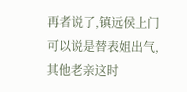再者说了,镇远侯上门可以说是替表姐出气,其他老亲这时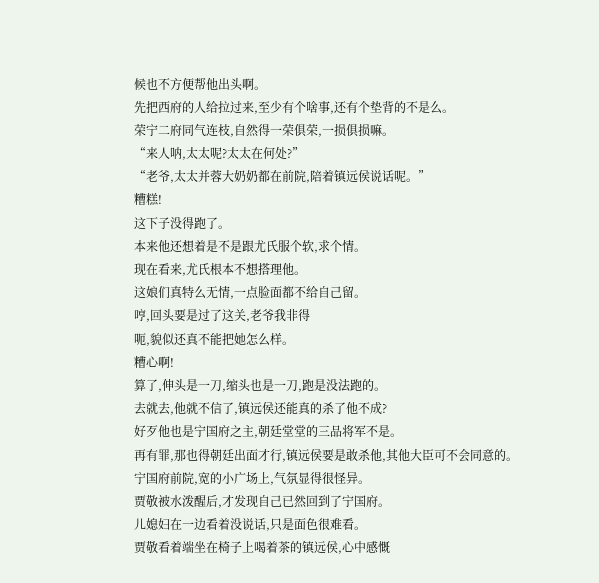候也不方便帮他出头啊。
先把西府的人给拉过来,至少有个啥事,还有个垫背的不是么。
荣宁二府同气连枝,自然得一荣俱荣,一损俱损嘛。
“来人呐,太太呢?太太在何处?”
“老爷,太太并蓉大奶奶都在前院,陪着镇远侯说话呢。”
糟糕!
这下子没得跑了。
本来他还想着是不是跟尤氏服个软,求个情。
现在看来,尤氏根本不想搭理他。
这娘们真特么无情,一点脸面都不给自己留。
哼,回头要是过了这关,老爷我非得
呃,貌似还真不能把她怎么样。
糟心啊!
算了,伸头是一刀,缩头也是一刀,跑是没法跑的。
去就去,他就不信了,镇远侯还能真的杀了他不成?
好歹他也是宁国府之主,朝廷堂堂的三品将军不是。
再有罪,那也得朝廷出面才行,镇远侯要是敢杀他,其他大臣可不会同意的。
宁国府前院,宽的小广场上,气氛显得很怪异。
贾敬被水泼醒后,才发现自己已然回到了宁国府。
儿媳妇在一边看着没说话,只是面色很难看。
贾敬看着端坐在椅子上喝着茶的镇远侯,心中感慨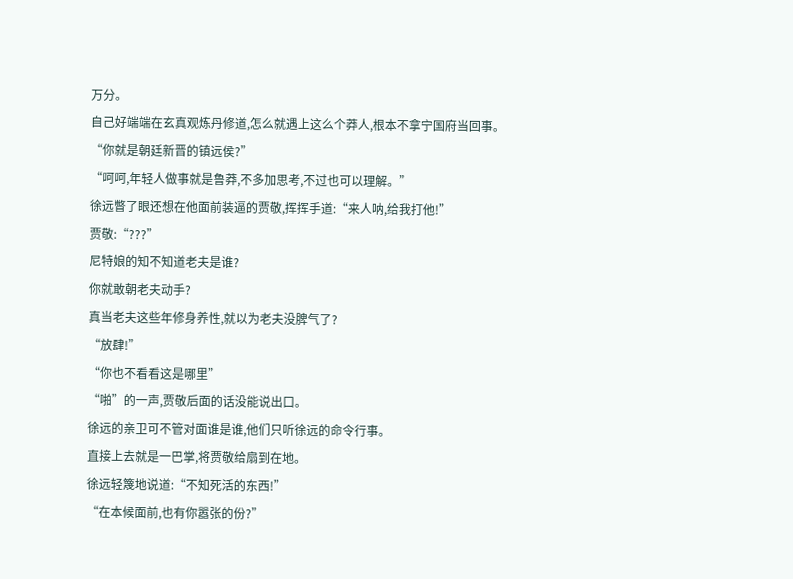万分。
自己好端端在玄真观炼丹修道,怎么就遇上这么个莽人,根本不拿宁国府当回事。
“你就是朝廷新晋的镇远侯?”
“呵呵,年轻人做事就是鲁莽,不多加思考,不过也可以理解。”
徐远瞥了眼还想在他面前装逼的贾敬,挥挥手道:“来人呐,给我打他!”
贾敬:“???”
尼特娘的知不知道老夫是谁?
你就敢朝老夫动手?
真当老夫这些年修身养性,就以为老夫没脾气了?
“放肆!”
“你也不看看这是哪里”
“啪”的一声,贾敬后面的话没能说出口。
徐远的亲卫可不管对面谁是谁,他们只听徐远的命令行事。
直接上去就是一巴掌,将贾敬给扇到在地。
徐远轻篾地说道:“不知死活的东西!”
“在本候面前,也有你嚣张的份?”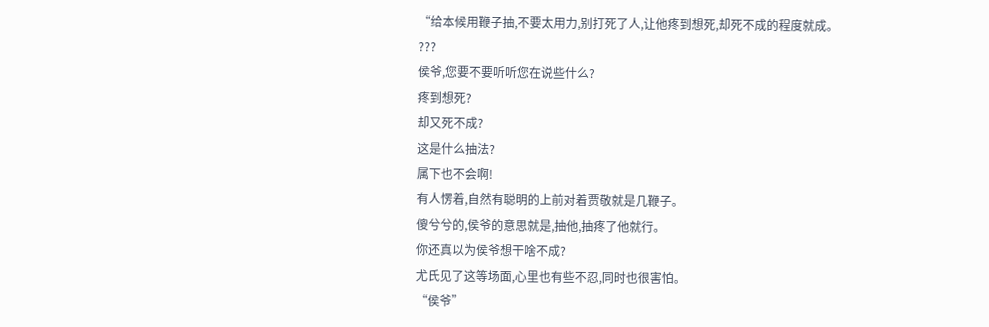“给本候用鞭子抽,不要太用力,别打死了人,让他疼到想死,却死不成的程度就成。
???
侯爷,您要不要听听您在说些什么?
疼到想死?
却又死不成?
这是什么抽法?
属下也不会啊!
有人愣着,自然有聪明的上前对着贾敬就是几鞭子。
傻兮兮的,侯爷的意思就是,抽他,抽疼了他就行。
你还真以为侯爷想干啥不成?
尤氏见了这等场面,心里也有些不忍,同时也很害怕。
“侯爷”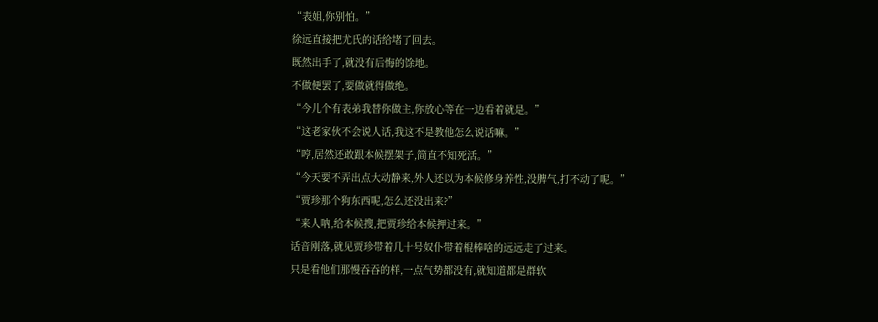“表姐,你别怕。”
徐远直接把尤氏的话给堵了回去。
既然出手了,就没有后悔的馀地。
不做便罢了,要做就得做绝。
“今儿个有表弟我替你做主,你放心等在一边看着就是。”
“这老家伙不会说人话,我这不是教他怎么说话嘛。”
“哼,居然还敢跟本候摆架子,简直不知死活。”
“今天要不弄出点大动静来,外人还以为本候修身养性,没脾气,打不动了呢。”
“贾珍那个狗东西呢,怎么还没出来?”
“来人呐,给本候搜,把贾珍给本候押过来。”
话音刚落,就见贾珍带着几十号奴仆带着棍棒啥的远远走了过来。
只是看他们那慢吞吞的样,一点气势都没有,就知道都是群软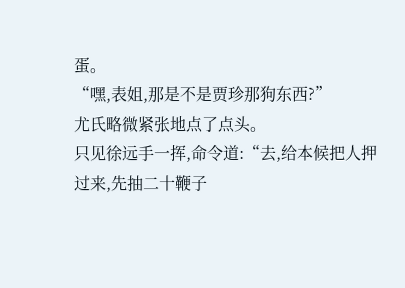蛋。
“嘿,表姐,那是不是贾珍那狗东西?”
尤氏略微紧张地点了点头。
只见徐远手一挥,命令道:“去,给本候把人押过来,先抽二十鞭子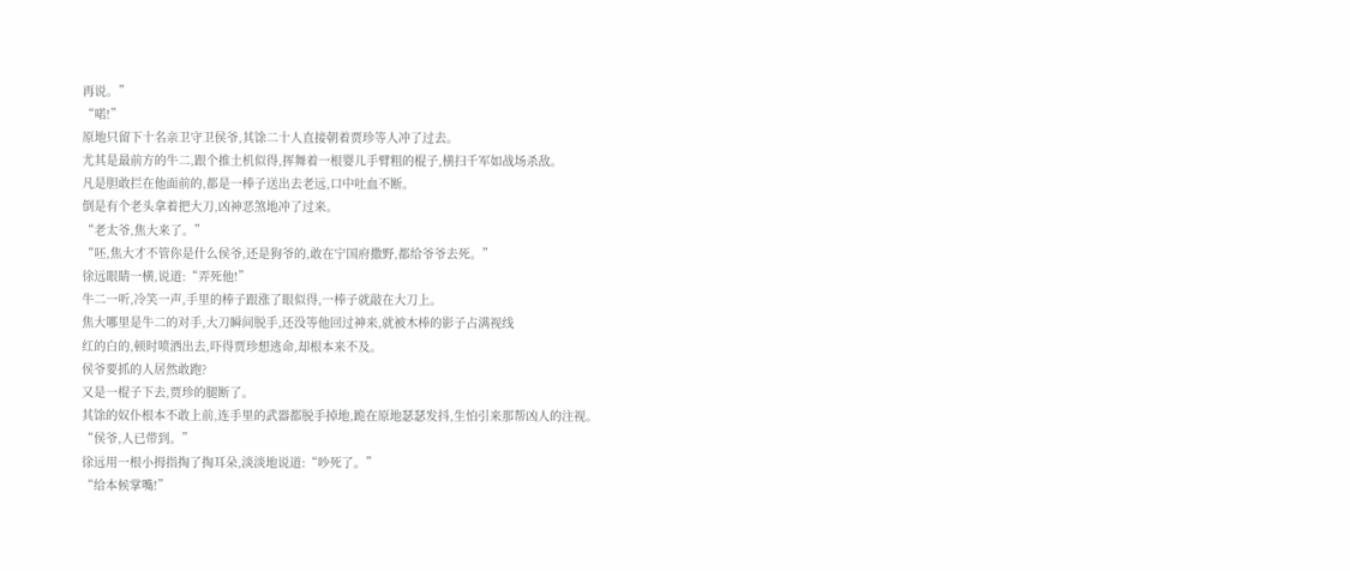再说。”
“喏!”
原地只留下十名亲卫守卫侯爷,其馀二十人直接朝着贾珍等人冲了过去。
尤其是最前方的牛二,跟个推土机似得,挥舞着一根婴儿手臂粗的棍子,横扫千军如战场杀敌。
凡是胆敢拦在他面前的,都是一棒子送出去老远,口中吐血不断。
倒是有个老头拿着把大刀,凶神恶煞地冲了过来。
“老太爷,焦大来了。”
“呸,焦大才不管你是什么侯爷,还是狗爷的,敢在宁国府撒野,都给爷爷去死。”
徐远眼睛一横,说道:“弄死他!”
牛二一听,冷笑一声,手里的棒子跟涨了眼似得,一棒子就敲在大刀上。
焦大哪里是牛二的对手,大刀瞬间脱手,还没等他回过神来,就被木棒的影子占满视线
红的白的,顿时喷洒出去,吓得贾珍想逃命,却根本来不及。
侯爷要抓的人居然敢跑?
又是一棍子下去,贾珍的腿断了。
其馀的奴仆根本不敢上前,连手里的武器都脱手掉地,跪在原地瑟瑟发抖,生怕引来那帮凶人的注视。
“侯爷,人已带到。”
徐远用一根小拇指掏了掏耳朵,淡淡地说道:“吵死了。”
“给本候掌嘴!”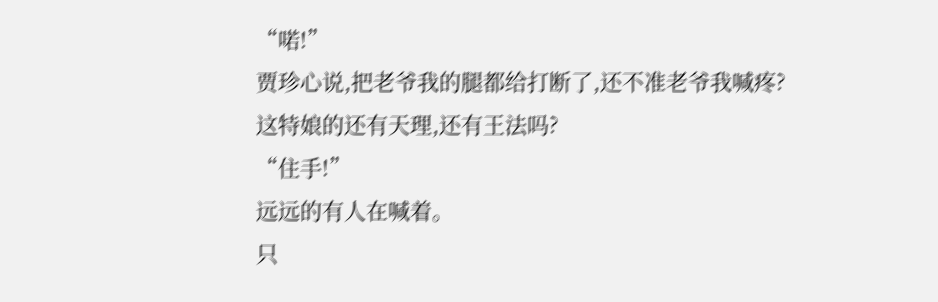“喏!”
贾珍心说,把老爷我的腿都给打断了,还不准老爷我喊疼?
这特娘的还有天理,还有王法吗?
“住手!”
远远的有人在喊着。
只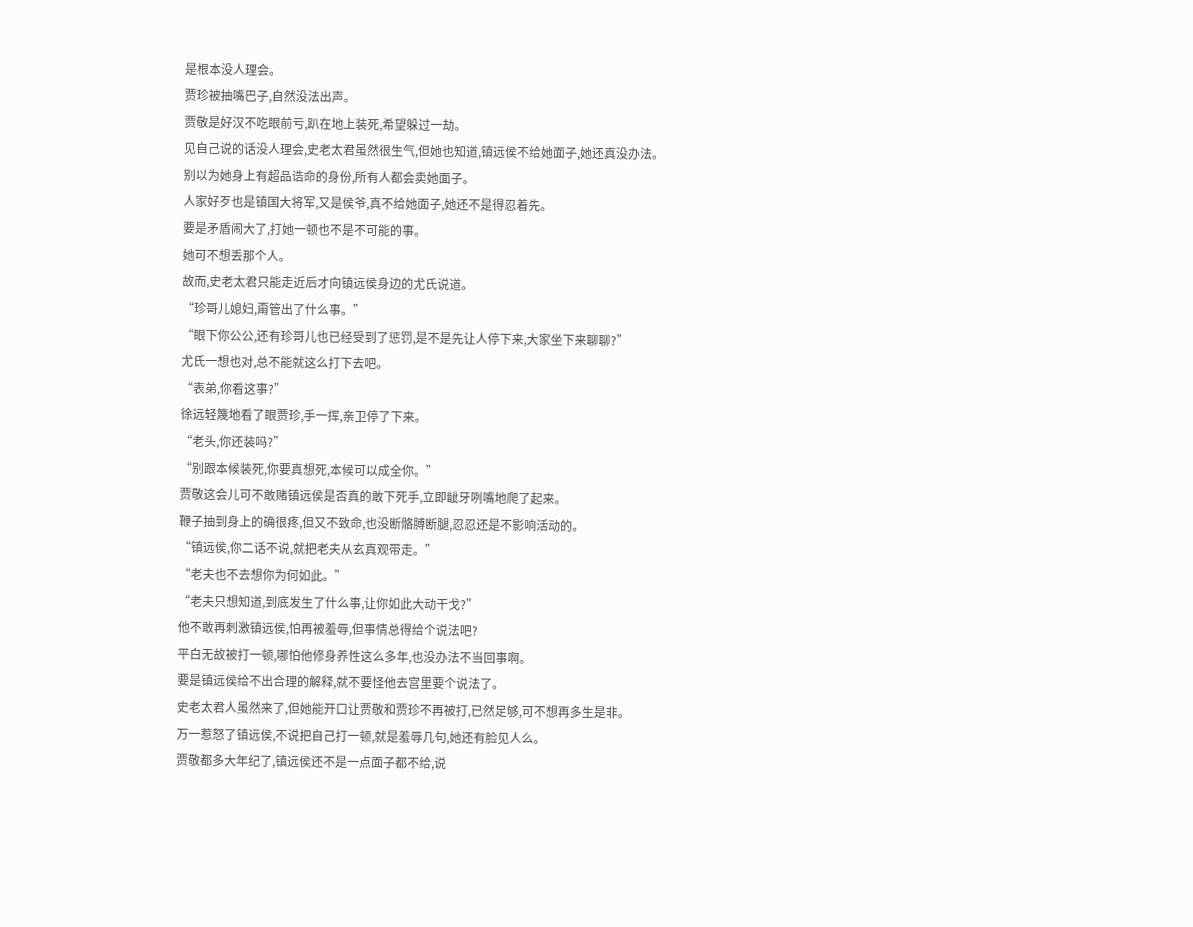是根本没人理会。
贾珍被抽嘴巴子,自然没法出声。
贾敬是好汉不吃眼前亏,趴在地上装死,希望躲过一劫。
见自己说的话没人理会,史老太君虽然很生气,但她也知道,镇远侯不给她面子,她还真没办法。
别以为她身上有超品诰命的身份,所有人都会卖她面子。
人家好歹也是镇国大将军,又是侯爷,真不给她面子,她还不是得忍着先。
要是矛盾闹大了,打她一顿也不是不可能的事。
她可不想丢那个人。
故而,史老太君只能走近后才向镇远侯身边的尤氏说道。
“珍哥儿媳妇,甭管出了什么事。”
“眼下你公公,还有珍哥儿也已经受到了惩罚,是不是先让人停下来,大家坐下来聊聊?”
尤氏一想也对,总不能就这么打下去吧。
“表弟,你看这事?”
徐远轻篾地看了眼贾珍,手一挥,亲卫停了下来。
“老头,你还装吗?”
“别跟本候装死,你要真想死,本候可以成全你。”
贾敬这会儿可不敢赌镇远侯是否真的敢下死手,立即龇牙咧嘴地爬了起来。
鞭子抽到身上的确很疼,但又不致命,也没断骼膊断腿,忍忍还是不影响活动的。
“镇远侯,你二话不说,就把老夫从玄真观带走。”
“老夫也不去想你为何如此。”
“老夫只想知道,到底发生了什么事,让你如此大动干戈?”
他不敢再刺激镇远侯,怕再被羞辱,但事情总得给个说法吧?
平白无故被打一顿,哪怕他修身养性这么多年,也没办法不当回事啊。
要是镇远侯给不出合理的解释,就不要怪他去宫里要个说法了。
史老太君人虽然来了,但她能开口让贾敬和贾珍不再被打,已然足够,可不想再多生是非。
万一惹怒了镇远侯,不说把自己打一顿,就是羞辱几句,她还有脸见人么。
贾敬都多大年纪了,镇远侯还不是一点面子都不给,说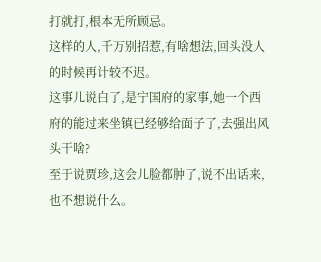打就打,根本无所顾忌。
这样的人,千万别招惹,有啥想法,回头没人的时候再计较不迟。
这事儿说白了,是宁国府的家事,她一个西府的能过来坐镇已经够给面子了,去强出风头干啥?
至于说贾珍,这会儿脸都肿了,说不出话来,也不想说什么。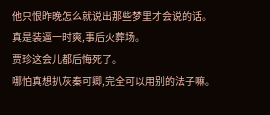他只恨昨晚怎么就说出那些梦里才会说的话。
真是装逼一时爽,事后火葬场。
贾珍这会儿都后悔死了。
哪怕真想扒灰秦可卿,完全可以用别的法子嘛。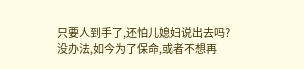只要人到手了,还怕儿媳妇说出去吗?
没办法,如今为了保命,或者不想再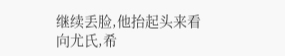继续丢脸,他抬起头来看向尤氏,希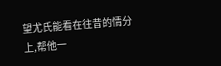望尤氏能看在往昔的情分上,帮他一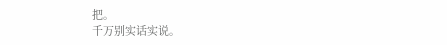把。
千万别实话实说。